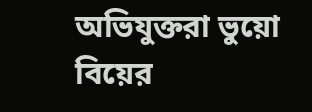অভিযুক্তরা ভুয়ো বিয়ের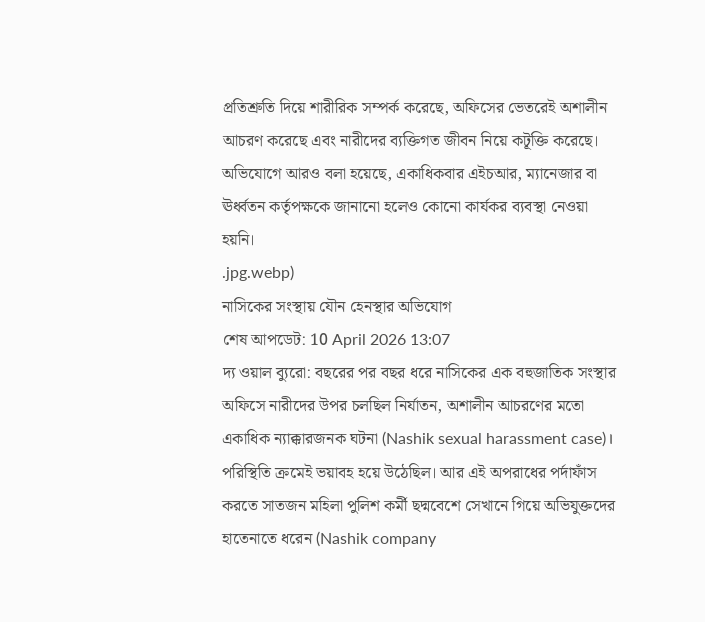প্রতিশ্রুতি দিয়ে শারীরিক সম্পর্ক করেছে, অফিসের ভেতরেই অশালীন আচরণ করেছে এবং নারীদের ব্যক্তিগত জীবন নিয়ে কটূক্তি করেছে। অভিযোগে আরও বলা হয়েছে, একাধিকবার এইচআর, ম্যানেজার বা ঊর্ধ্বতন কর্তৃপক্ষকে জানানো হলেও কোনো কার্যকর ব্যবস্থা নেওয়া হয়নি।
.jpg.webp)
নাসিকের সংস্থায় যৌন হেনস্থার অভিযোগ
শেষ আপডেট: 10 April 2026 13:07
দ্য ওয়াল ব্যুরো: বছরের পর বছর ধরে নাসিকের এক বহুজাতিক সংস্থার অফিসে নারীদের উপর চলছিল নির্যাতন, অশালীন আচরণের মতো একাধিক ন্যাক্কারজনক ঘটনা (Nashik sexual harassment case)। পরিস্থিতি ক্রমেই ভয়াবহ হয়ে উঠেছিল। আর এই অপরাধের পর্দাফাঁস করতে সাতজন মহিলা পুলিশ কর্মী ছদ্মবেশে সেখানে গিয়ে অভিযুক্তদের হাতেনাতে ধরেন (Nashik company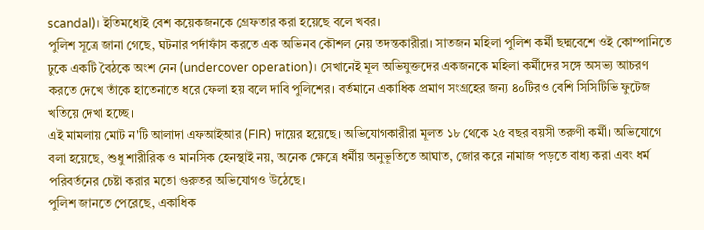scandal)। ইতিমধ্যেই বেশ কয়েকজনকে গ্রেফতার করা হয়েছে বলে খবর।
পুলিশ সূত্রে জানা গেছে, ঘটনার পর্দাফাঁস করতে এক অভিনব কৌশল নেয় তদন্তকারীরা। সাতজন মহিলা পুলিশ কর্মী ছদ্মবেশে ওই কোম্পানিতে ঢুকে একটি বৈঠকে অংশ নেন (undercover operation)। সেখানেই মূল অভিযুক্তদের একজনকে মহিলা কর্মীদের সঙ্গে অসভ্য আচরণ করতে দেখে তাঁকে হাতেনাতে ধরে ফেলা হয় বলে দাবি পুলিশের। বর্তমানে একাধিক প্রমাণ সংগ্রহের জন্য ৪০টিরও বেশি সিসিটিভি ফুটেজ খতিয়ে দেখা হচ্ছে।
এই মামলায় মোট ন'টি আলাদা এফআইআর (FIR) দায়ের হয়েছে। অভিযোগকারীরা মূলত ১৮ থেকে ২৫ বছর বয়সী তরুণী কর্মী। অভিযোগে বলা হয়েছে, শুধু শারীরিক ও মানসিক হেনস্থাই নয়, অনেক ক্ষেত্রে ধর্মীয় অনুভূতিতে আঘাত, জোর করে নামাজ পড়তে বাধ্য করা এবং ধর্ম পরিবর্তনের চেষ্টা করার মতো গুরুতর অভিযোগও উঠেছে।
পুলিশ জানতে পেরেছে, একাধিক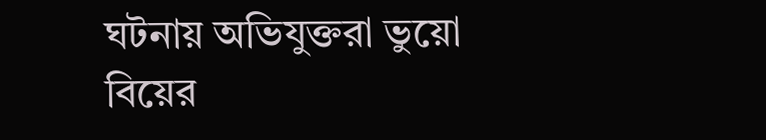ঘটনায় অভিযুক্তরা ভুয়ো বিয়ের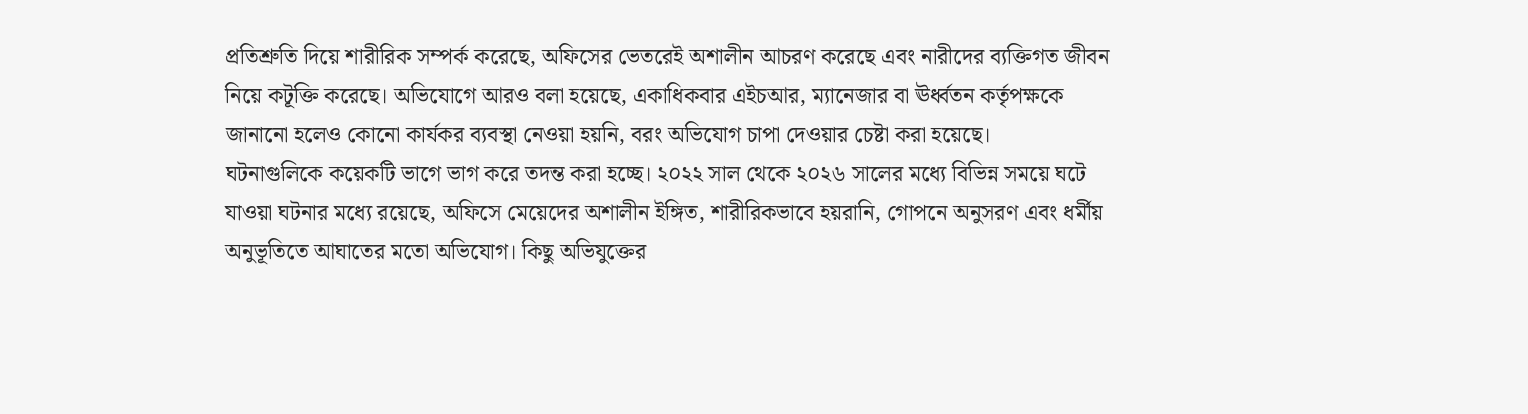প্রতিশ্রুতি দিয়ে শারীরিক সম্পর্ক করেছে, অফিসের ভেতরেই অশালীন আচরণ করেছে এবং নারীদের ব্যক্তিগত জীবন নিয়ে কটূক্তি করেছে। অভিযোগে আরও বলা হয়েছে, একাধিকবার এইচআর, ম্যানেজার বা ঊর্ধ্বতন কর্তৃপক্ষকে জানানো হলেও কোনো কার্যকর ব্যবস্থা নেওয়া হয়নি, বরং অভিযোগ চাপা দেওয়ার চেষ্টা করা হয়েছে।
ঘটনাগুলিকে কয়েকটি ভাগে ভাগ করে তদন্ত করা হচ্ছে। ২০২২ সাল থেকে ২০২৬ সালের মধ্যে বিভিন্ন সময়ে ঘটে যাওয়া ঘটনার মধ্যে রয়েছে, অফিসে মেয়েদের অশালীন ইঙ্গিত, শারীরিকভাবে হয়রানি, গোপনে অনুসরণ এবং ধর্মীয় অনুভূতিতে আঘাতের মতো অভিযোগ। কিছু অভিযুক্তের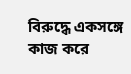বিরুদ্ধে একসঙ্গে কাজ করে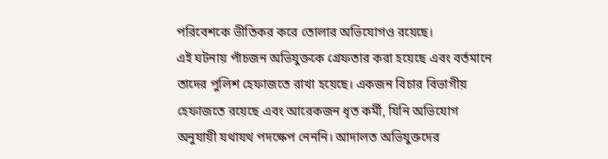পরিবেশকে ভীতিকর করে তোলার অভিযোগও রয়েছে।
এই ঘটনায় পাঁচজন অভিযুক্তকে গ্রেফতার করা হয়েছে এবং বর্তমানে তাদের পুলিশ হেফাজতে রাখা হয়েছে। একজন বিচার বিভাগীয় হেফাজতে রয়েছে এবং আরেকজন ধৃত কর্মী, যিনি অভিযোগ অনুযায়ী যথাযথ পদক্ষেপ নেননি। আদালত অভিযুক্তদের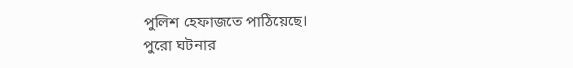পুলিশ হেফাজতে পাঠিয়েছে।
পুরো ঘটনার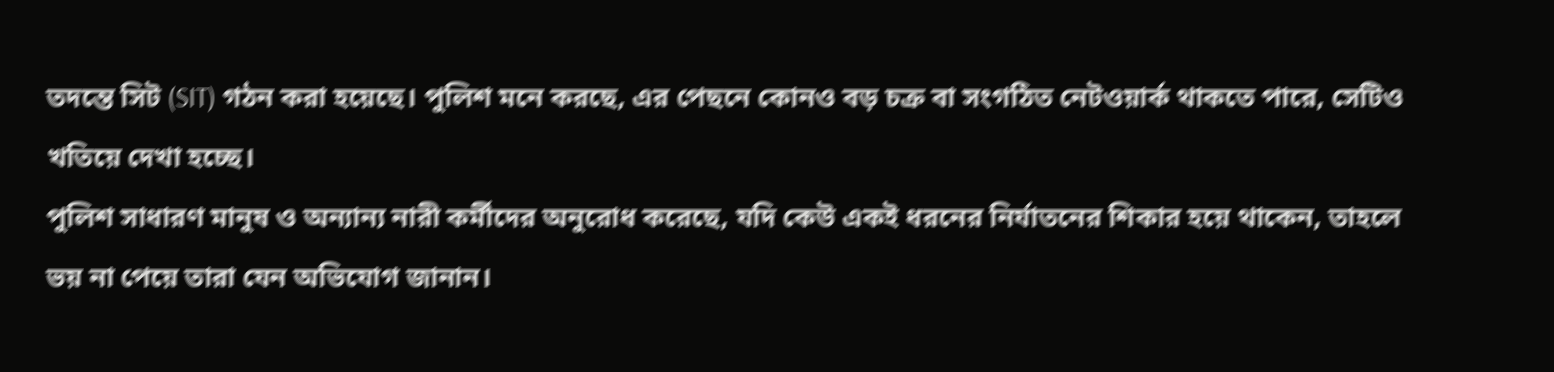তদন্তে সিট (SIT) গঠন করা হয়েছে। পুলিশ মনে করছে, এর পেছনে কোনও বড় চক্র বা সংগঠিত নেটওয়ার্ক থাকতে পারে, সেটিও খতিয়ে দেখা হচ্ছে।
পুলিশ সাধারণ মানুষ ও অন্যান্য নারী কর্মীদের অনুরোধ করেছে, যদি কেউ একই ধরনের নির্যাতনের শিকার হয়ে থাকেন, তাহলে ভয় না পেয়ে তারা যেন অভিযোগ জানান।